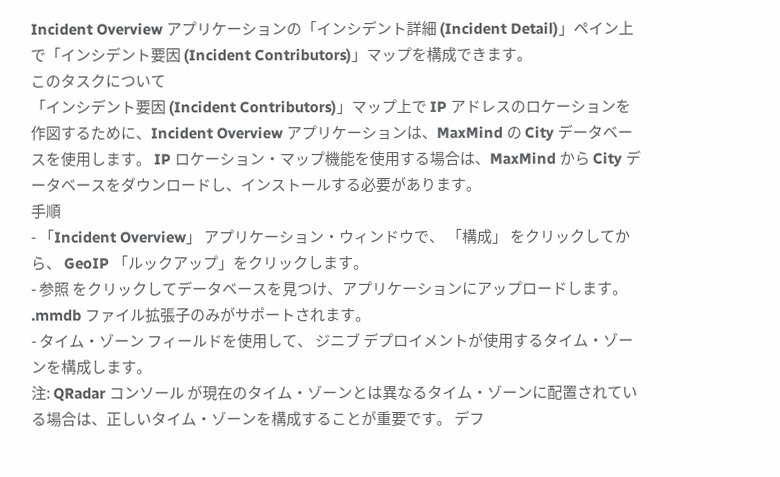Incident Overview アプリケーションの「インシデント詳細 (Incident Detail)」ペイン上で「インシデント要因 (Incident Contributors)」マップを構成できます。
このタスクについて
「インシデント要因 (Incident Contributors)」マップ上で IP アドレスのロケーションを作図するために、Incident Overview アプリケーションは、MaxMind の City データベースを使用します。 IP ロケーション・マップ機能を使用する場合は、MaxMind から City データベースをダウンロードし、インストールする必要があります。
手順
- 「Incident Overview」 アプリケーション・ウィンドウで、 「構成」 をクリックしてから、 GeoIP 「ルックアップ」をクリックします。
- 参照 をクリックしてデータベースを見つけ、アプリケーションにアップロードします。 .mmdb ファイル拡張子のみがサポートされます。
- タイム・ゾーン フィールドを使用して、 ジニブ デプロイメントが使用するタイム・ゾーンを構成します。
注: QRadar コンソール が現在のタイム・ゾーンとは異なるタイム・ゾーンに配置されている場合は、正しいタイム・ゾーンを構成することが重要です。 デフ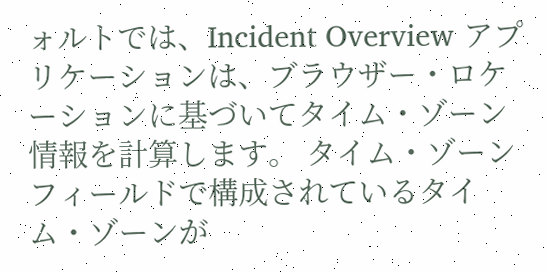ォルトでは、Incident Overview アプリケーションは、ブラウザー・ロケーションに基づいてタイム・ゾーン情報を計算します。 タイム・ゾーン フィールドで構成されているタイム・ゾーンが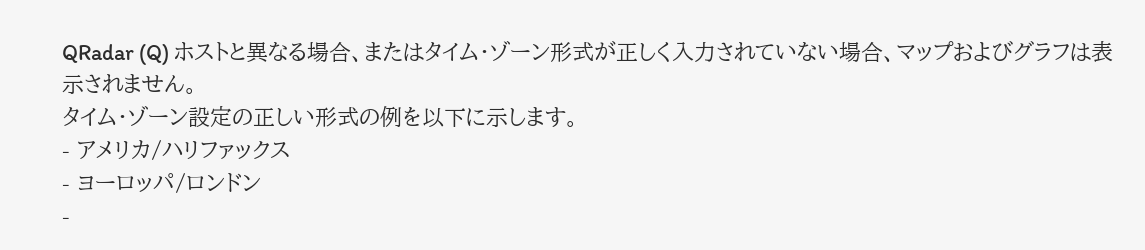QRadar (Q) ホストと異なる場合、またはタイム・ゾーン形式が正しく入力されていない場合、マップおよびグラフは表示されません。
タイム・ゾーン設定の正しい形式の例を以下に示します。
- アメリカ/ハリファックス
- ヨーロッパ/ロンドン
-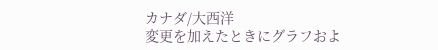カナダ/大西洋
変更を加えたときにグラフおよ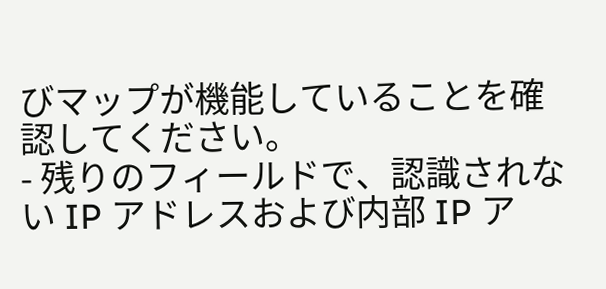びマップが機能していることを確認してください。
- 残りのフィールドで、認識されない IP アドレスおよび内部 IP ア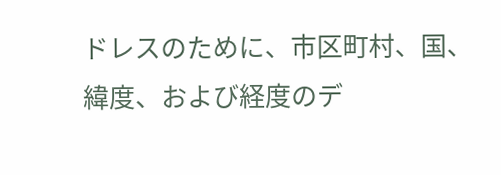ドレスのために、市区町村、国、緯度、および経度のデ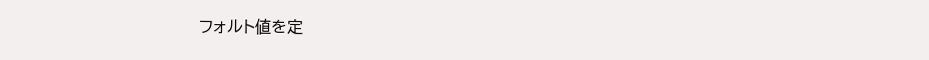フォルト値を定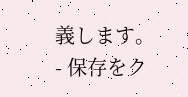義します。
- 保存をク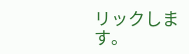リックします。